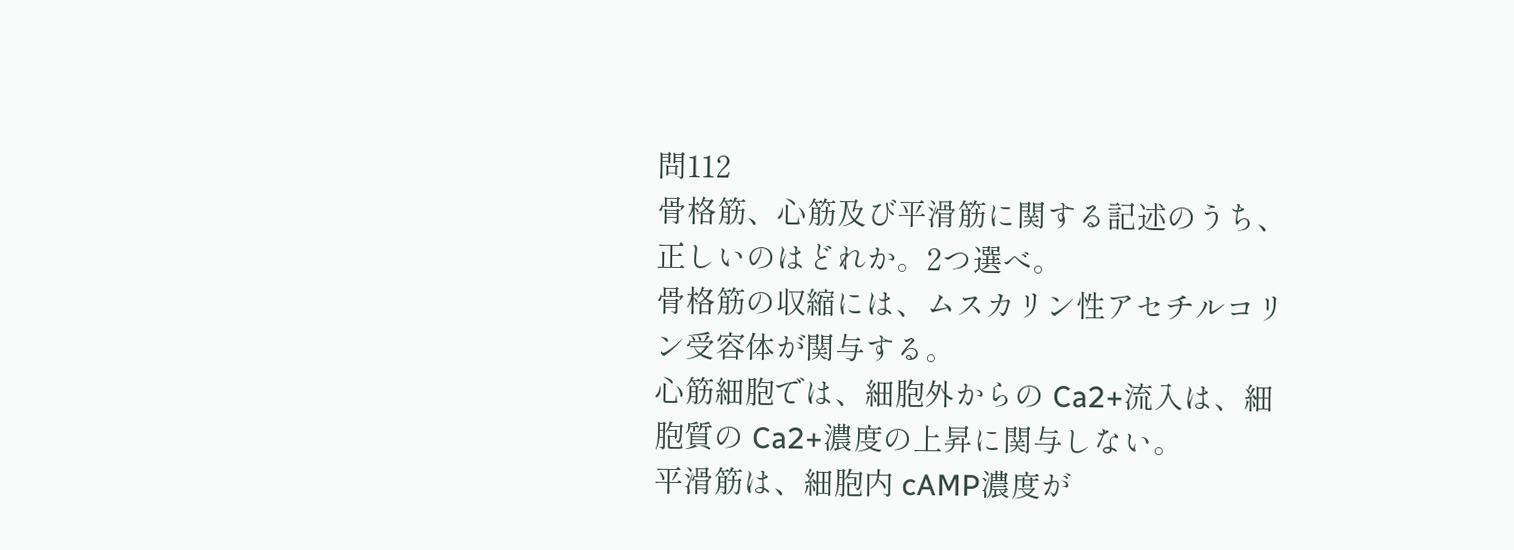問112
骨格筋、心筋及び平滑筋に関する記述のうち、正しいのはどれか。2つ選べ。
骨格筋の収縮には、ムスカリン性アセチルコリン受容体が関与する。
心筋細胞では、細胞外からの Ca2+流入は、細胞質の Ca2+濃度の上昇に関与しない。
平滑筋は、細胞内 cAMP濃度が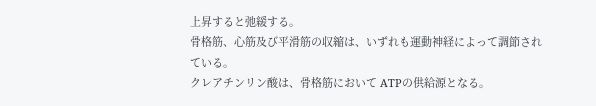上昇すると弛緩する。
骨格筋、心筋及び平滑筋の収縮は、いずれも運動神経によって調節されている。
クレアチンリン酸は、骨格筋において ATPの供給源となる。